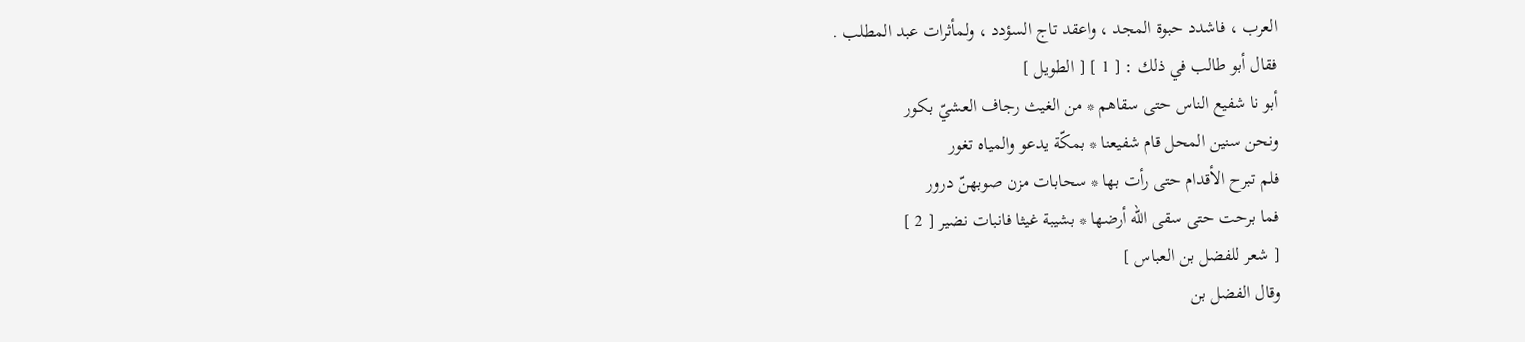العرب ، فاشدد حبوة المجد ، واعقد تاج السؤدد ، ولمأثرات عبد المطلب .
فقال أبو طالب في ذلك : [ 1 ] [ الطويل ]
أبو نا شفيع الناس حتى سقاهم * من الغيث رجاف العشيّ بكور
ونحن سنين المحل قام شفيعنا * بمكّة يدعو والمياه تغور
فلم تبرح الأقدام حتى رأت بها * سحابات مزن صوبهنّ درور
فما برحت حتى سقى اللّه أرضها * بشيبة غيثا فانبات نضير [ 2 ]
[ شعر للفضل بن العباس ]
وقال الفضل بن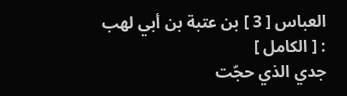العباس [ 3 ] بن عتبة بن أبي لهب : [ الكامل ]
جدي الذي حجّت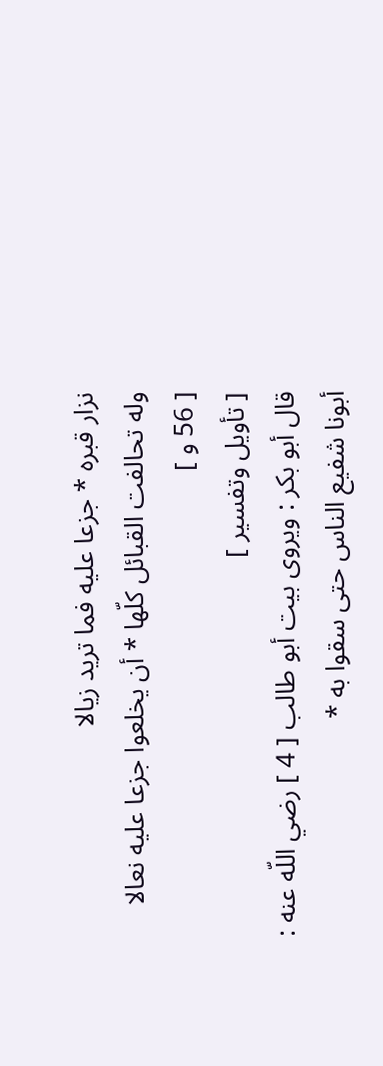نزار قبره * جزعا عليه فما تريد زيالا
وله تحالفت القبائل كلّها * أن يخلعوا جزعا عليه نعالا
[ 56 و ]
[ تأويل وتفسير ]
قال أبو بكر : ويروى بيت أبو طالب [ 4 ] رضي اللّه عنه :
أبونا شفيع الناس حتى سقوا به *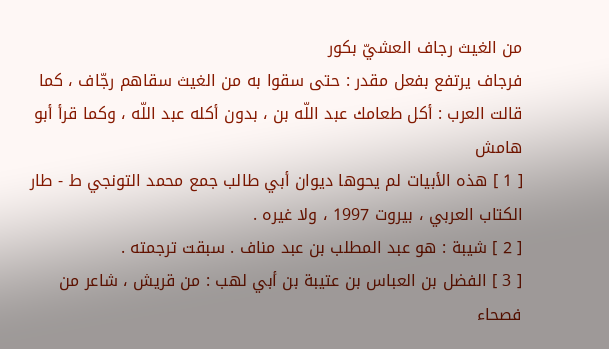من الغيث رجاف العشيّ بكور
فرجاف يرتفع بفعل مقدر : حتى سقوا به من الغيث سقاهم رجّاف ، كما قالت العرب : أكل طعامك عبد اللّه بن ، بدون أكله عبد اللّه ، وكما قرأ أبو
هامش
[ 1 ] هذه الأبيات لم يحوها ديوان أبي طالب جمع محمد التونجي ط - طار الكتاب العربي ، بيروت 1997 ، ولا غيره .
[ 2 ] شيبة : هو عبد المطلب بن عبد مناف . سبقت ترجمته .
[ 3 ] الفضل بن العباس بن عتيبة بن أبي لهب : من قريش ، شاعر من فصحاء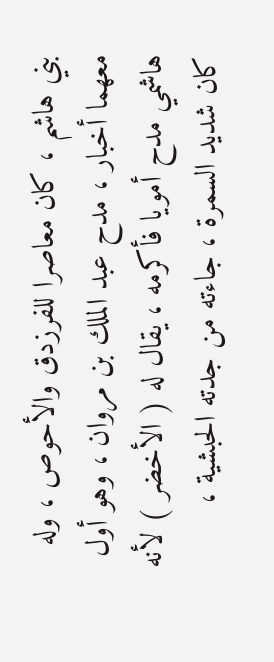بني هاشم ، كان معاصرا للفرزدق والأحوص ، وله معهما أخبار ، مدح عبد الملك بن مروان ، وهو أول هاشمي مدح أمويا فأكرمه ، يقال له ( الأخضر ) لأنه كان شديد السمرة ، جاءته من جدته الحبشية ،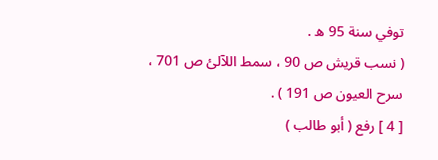توفي سنة 95 ه .
( نسب قريش ص 90 ، سمط اللآلئ ص 701 ، سرح العيون ص 191 ) .
[ 4 ] رفع ( أبو طالب )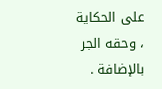على الحكاية ، وحقه الجر بالإضافة .